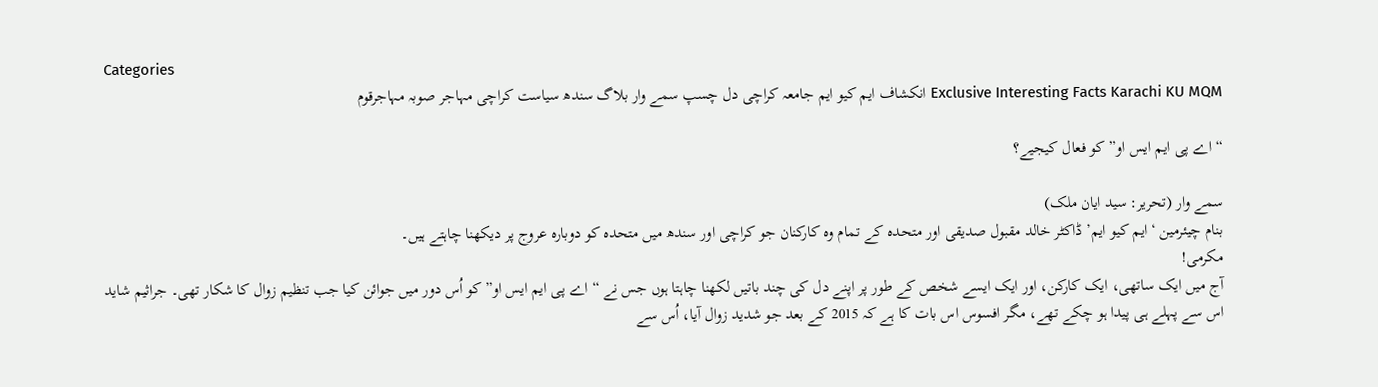Categories
Exclusive Interesting Facts Karachi KU MQM انکشاف ایم کیو ایم جامعہ کراچی دل چسپ سمے وار بلاگ سندھ سیاست کراچی مہاجر صوبہ مہاجرقوم

“اے پی ایم ایس او” کو فعال کیجیے؟

سمے وار (تحریر: سید ایان ملک)
بنام چیئرمین ‘ایم کیو ایم’ ڈاکٹر خالد مقبول صدیقی اور متحدہ کے تمام وہ کارکنان جو کراچی اور سندھ میں متحدہ کو دوبارہ عروج پر دیکھنا چاہتے ہیں۔
مکرمی!
آج میں ایک ساتھی، ایک کارکن، اور ایک ایسے شخص کے طور پر اپنے دل کی چند باتیں لکھنا چاہتا ہوں جس نے “اے پی ایم ایس او” کو اُس دور میں جوائن کیا جب تنظیم زوال کا شکار تھی۔ جراثیم شاید اس سے پہلے ہی پیدا ہو چکے تھے، مگر افسوس اس بات کا ہے کہ 2015 کے بعد جو شدید زوال آیا، اُس سے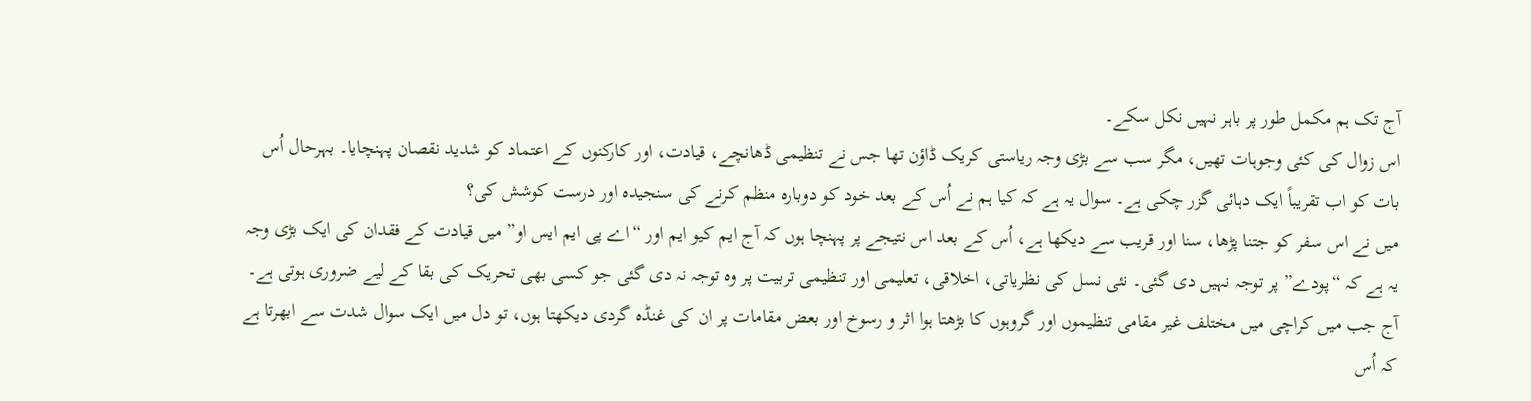آج تک ہم مکمل طور پر باہر نہیں نکل سکے۔
اس زوال کی کئی وجوہات تھیں، مگر سب سے بڑی وجہ ریاستی کریک ڈاؤن تھا جس نے تنظیمی ڈھانچے، قیادت، اور کارکنوں کے اعتماد کو شدید نقصان پہنچایا۔ بہرحال اُس بات کو اب تقریباً ایک دہائی گزر چکی ہے۔ سوال یہ ہے کہ کیا ہم نے اُس کے بعد خود کو دوبارہ منظم کرنے کی سنجیدہ اور درست کوشش کی؟
میں نے اس سفر کو جتنا پڑھا، سنا اور قریب سے دیکھا ہے، اُس کے بعد اس نتیجے پر پہنچا ہوں کہ آج ایم کیو ایم اور “اے پی ایم ایس او” میں قیادت کے فقدان کی ایک بڑی وجہ یہ ہے کہ “پودے” پر توجہ نہیں دی گئی۔ نئی نسل کی نظریاتی، اخلاقی، تعلیمی اور تنظیمی تربیت پر وہ توجہ نہ دی گئی جو کسی بھی تحریک کی بقا کے لیے ضروری ہوتی ہے۔
آج جب میں کراچی میں مختلف غیر مقامی تنظیموں اور گروہوں کا بڑھتا ہوا اثر و رسوخ اور بعض مقامات پر ان کی غنڈہ گردی دیکھتا ہوں، تو دل میں ایک سوال شدت سے ابھرتا ہے کہ اُس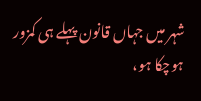شہر میں جہاں قانون پہلے ہی کمزور ہوچکا ہو،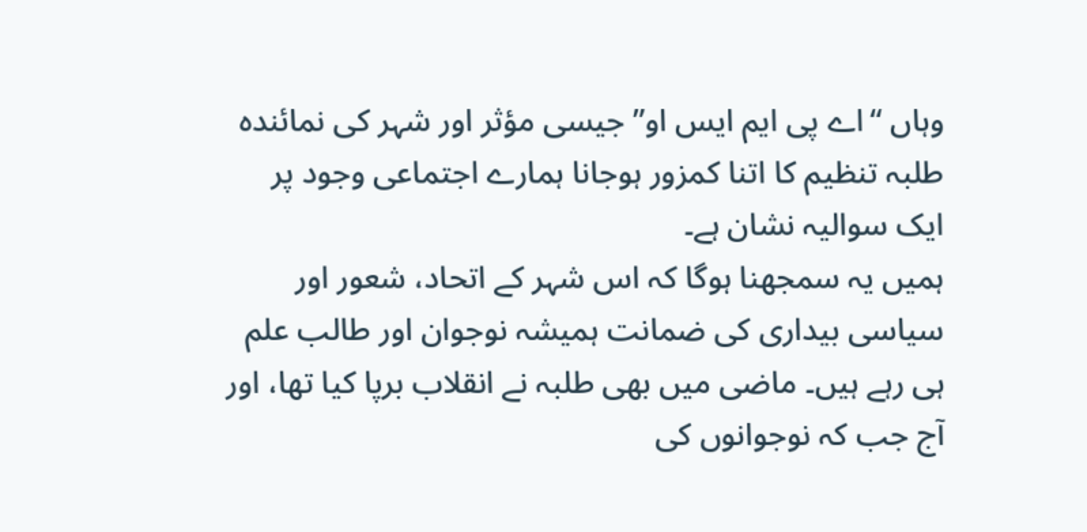وہاں “اے پی ایم ایس او” جیسی مؤثر اور شہر کی نمائندہ طلبہ تنظیم کا اتنا کمزور ہوجانا ہمارے اجتماعی وجود پر ایک سوالیہ نشان ہے۔
ہمیں یہ سمجھنا ہوگا کہ اس شہر کے اتحاد، شعور اور سیاسی بیداری کی ضمانت ہمیشہ نوجوان اور طالب علم ہی رہے ہیں۔ ماضی میں بھی طلبہ نے انقلاب برپا کیا تھا، اور آج جب کہ نوجوانوں کی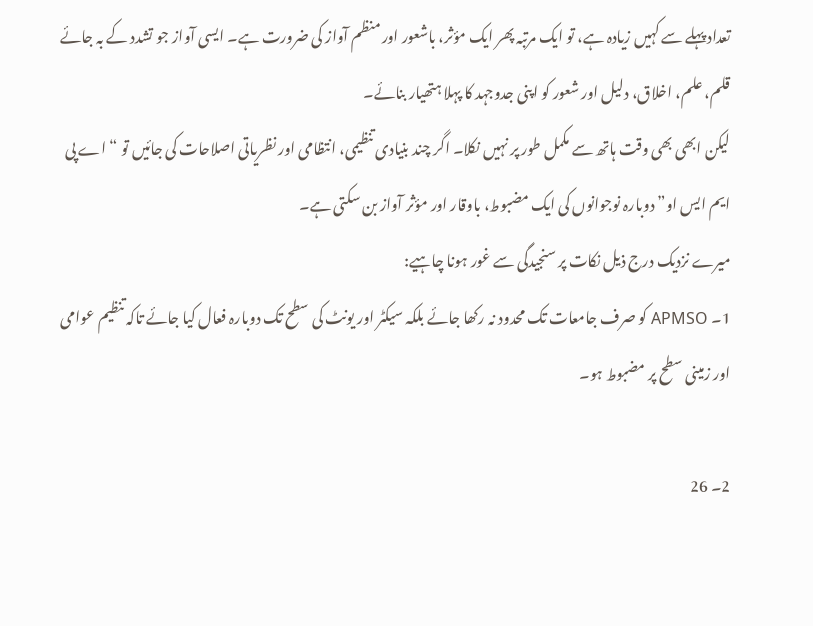تعداد پہلے سے کہیں زیادہ ہے، تو ایک مرتبہ پھر ایک مؤثر، باشعور اور منظم آواز کی ضرورت ہے۔ ایسی آواز جو تشدد کے بہ جائے قلم، علم، اخلاق، دلیل اور شعور کو اپنی جدوجہد کا پہلا ہتھیار بنائے۔
لیکن ابھی بھی وقت ہاتھ سے مکمل طور پر نہیں نکلا۔ اگر چند بنیادی تنظیمی، انتظامی اور نظریاتی اصلاحات کی جائیں تو “اے پی ایم ایس او” دوبارہ نوجوانوں کی ایک مضبوط، باوقار اور مؤثر آواز بن سکتی ہے۔
میرے نزدیک درج ذیل نکات پر سنجیدگی سے غور ہونا چاہیے:
1۔ APMSO کو صرف جامعات تک محدود نہ رکھا جائے بلکہ سیکٹر اور یونٹ کی سطح تک دوبارہ فعال کیا جائے تاکہ تنظیم عوامی اور زمینی سطح پر مضبوط ہو۔

2۔ 26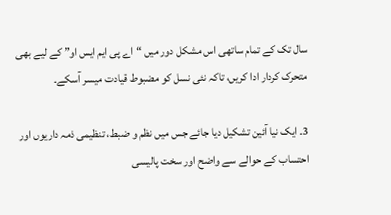سال تک کے تمام ساتھی اس مشکل دور میں “اے پی ایم ایس او” کے لیے بھی متحرک کردار ادا کریں، تاکہ نئی نسل کو مضبوط قیادت میسر آسکے۔

3۔ ایک نیا آئین تشکیل دیا جائے جس میں نظم و ضبط، تنظیمی ذمہ داریوں اور احتساب کے حوالے سے واضح اور سخت پالیسی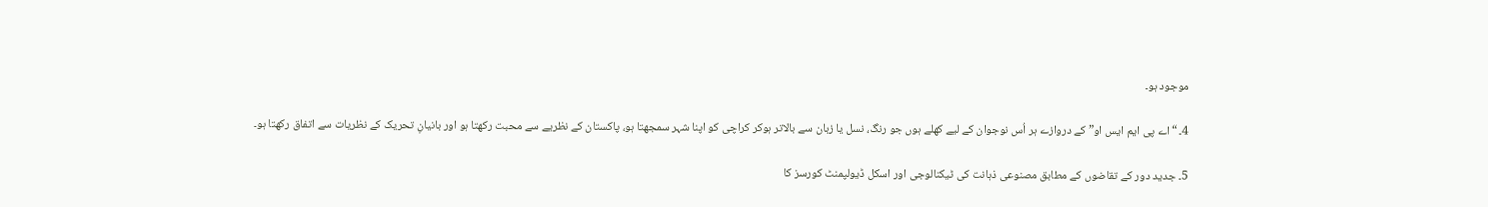موجود ہو۔

4۔ “اے پی ایم ایس او” کے دروازے ہر اُس نوجوان کے لیے کھلے ہوں جو رنگ، نسل یا زبان سے بالاتر ہوکر کراچی کو اپنا شہر سمجھتا ہو، پاکستان کے نظریے سے محبت رکھتا ہو اور بانیانِ تحریک کے نظریات سے اتفاق رکھتا ہو۔

5۔ جدید دور کے تقاضوں کے مطابق مصنوعی ذہانت کی ٹیکنالوجی اور اسکل ڈیولپمنٹ کورسز کا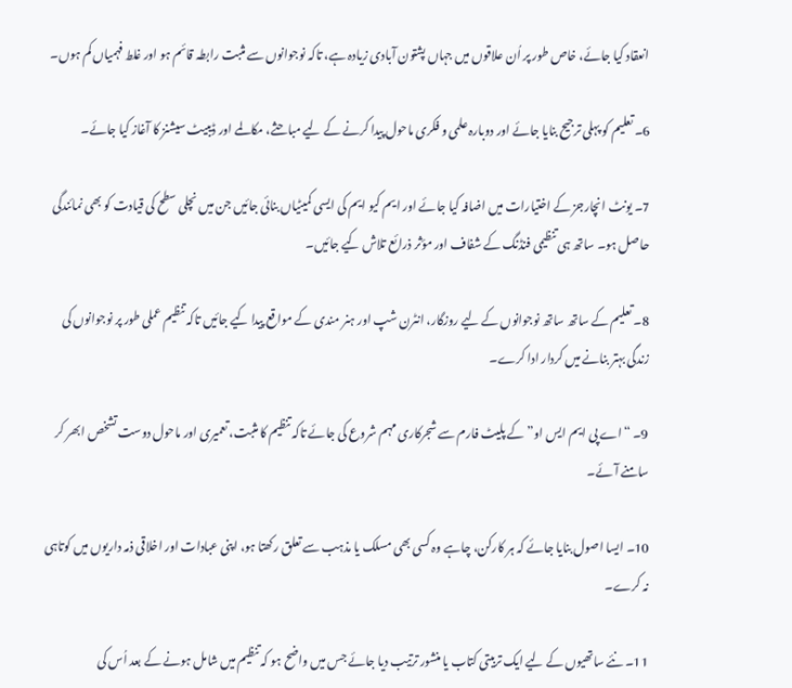انعقاد کیا جائے، خاص طور پر اُن علاقوں میں جہاں پشتون آبادی زیادہ ہے، تاکہ نوجوانوں سے مثبت رابطہ قائم ہو اور غلط فہمیاں کم ہوں۔

6۔ تعلیم کو پہلی ترجیح بنایا جائے اور دوبارہ علمی و فکری ماحول پیدا کرنے کے لیے مباحثے، مکالمے اور ڈیبیٹ سیشنز کا آغاز کیا جائے۔

7۔ یونٹ انچارجز کے اختیارات میں اضافہ کیا جائے اور ایم کیو ایم کی ایسی کمیٹیاں بنائی جائیں جن میں نچلی سطح کی قیادت کو بھی نمائندگی حاصل ہو۔ ساتھ ہی تنظیمی فنڈنگ کے شفاف اور مؤثر ذرائع تلاش کیے جائیں۔

8۔ تعلیم کے ساتھ ساتھ نوجوانوں کے لیے روزگار، انٹرن شپ اور ہنر مندی کے مواقع پیدا کیے جائیں تاکہ تنظیم عملی طور پر نوجوانوں کی زندگی بہتر بنانے میں کردار ادا کرے۔

9۔ “اے پی ایم ایس او” کے پلیٹ فارم سے شجرکاری مہم شروع کی جائے تاکہ تنظیم کا مثبت، تعمیری اور ماحول دوست تشخص ابھر کر سامنے آئے۔

10۔ ایسا اصول بنایا جائے کہ ہر کارکن، چاہے وہ کسی بھی مسلک یا مذہب سے تعلق رکھتا ہو، اپنی عبادات اور اخلاقی ذمہ داریوں میں کوتاہی نہ کرے۔

11۔ نئے ساتھیوں کے لیے ایک تربیتی کتاب یا منشور ترتیب دیا جائے جس میں واضح ہو کہ تنظیم میں شامل ہونے کے بعد اُس کی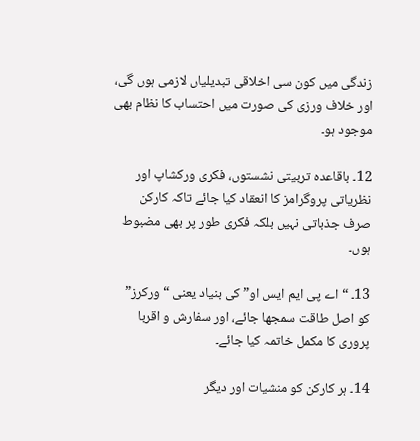زندگی میں کون سی اخلاقی تبدیلیاں لازمی ہوں گی، اور خلاف ورزی کی صورت میں احتساب کا نظام بھی موجود ہو۔

12۔ باقاعدہ تربیتی نشستوں، فکری ورکشاپ اور نظریاتی پروگرامز کا انعقاد کیا جائے تاکہ کارکن صرف جذباتی نہیں بلکہ فکری طور پر بھی مضبوط ہوں۔

13۔ “اے پی ایم ایس او” کی بنیاد یعنی “ورکرز” کو اصل طاقت سمجھا جائے، اور سفارش و اقربا پروری کا مکمل خاتمہ کیا جائے۔

14۔ ہر کارکن کو منشیات اور دیگر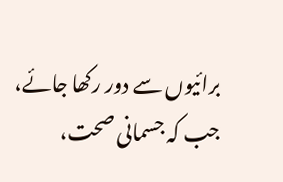برائیوں سے دور رکھا جائے، جب کہ جسمانی صحت،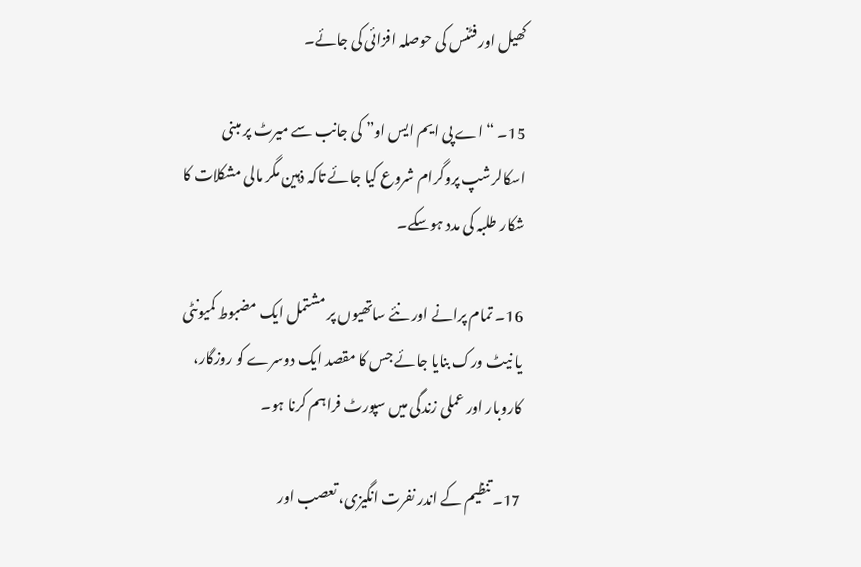کھیل اور فٹنس کی حوصلہ افزائی کی جائے۔

15۔ “اے پی ایم ایس او” کی جانب سے میرٹ پر مبنی اسکالرشپ پروگرام شروع کیا جائے تاکہ ذہین مگر مالی مشکلات کا شکار طلبہ کی مدد ہوسکے۔

16۔ تمام پرانے اور نئے ساتھیوں پر مشتمل ایک مضبوط کمیونٹی یا نیٹ ورک بنایا جائے جس کا مقصد ایک دوسرے کو روزگار، کاروبار اور عملی زندگی میں سپورٹ فراہم کرنا ہو۔

17۔ تنظیم کے اندر نفرت انگیزی، تعصب اور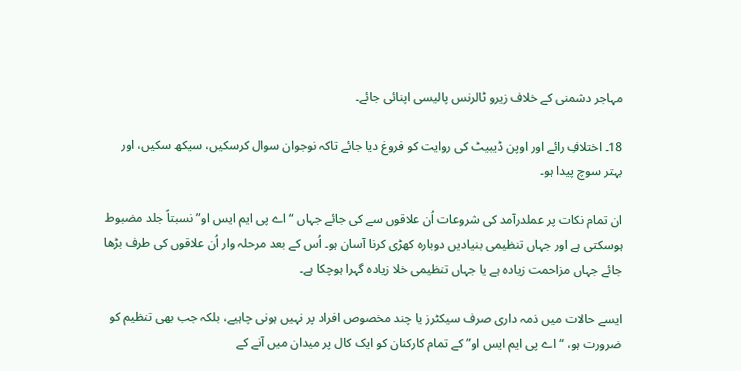مہاجر دشمنی کے خلاف زیرو ٹالرنس پالیسی اپنائی جائے۔

18۔ اختلافِ رائے اور اوپن ڈیبیٹ کی روایت کو فروغ دیا جائے تاکہ نوجوان سوال کرسکیں، سیکھ سکیں، اور بہتر سوچ پیدا ہو۔

ان تمام نکات پر عملدرآمد کی شروعات اُن علاقوں سے کی جائے جہاں “اے پی ایم ایس او” نسبتاً جلد مضبوط ہوسکتی ہے اور جہاں تنظیمی بنیادیں دوبارہ کھڑی کرنا آسان ہو۔ اُس کے بعد مرحلہ وار اُن علاقوں کی طرف بڑھا جائے جہاں مزاحمت زیادہ ہے یا جہاں تنظیمی خلا زیادہ گہرا ہوچکا ہے۔

ایسے حالات میں ذمہ داری صرف سیکٹرز یا چند مخصوص افراد پر نہیں ہونی چاہیے، بلکہ جب بھی تنظیم کو ضرورت ہو، “اے پی ایم ایس او” کے تمام کارکنان کو ایک کال پر میدان میں آنے کے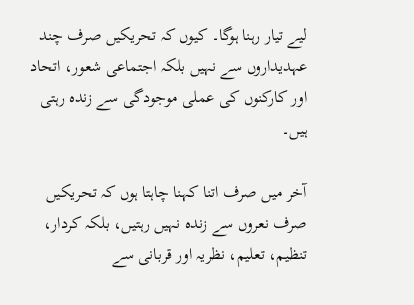لیے تیار رہنا ہوگا۔ کیوں کہ تحریکیں صرف چند عہدیداروں سے نہیں بلکہ اجتماعی شعور، اتحاد اور کارکنوں کی عملی موجودگی سے زندہ رہتی ہیں۔

آخر میں صرف اتنا کہنا چاہتا ہوں کہ تحریکیں صرف نعروں سے زندہ نہیں رہتیں، بلکہ کردار، تنظیم، تعلیم، نظریہ اور قربانی سے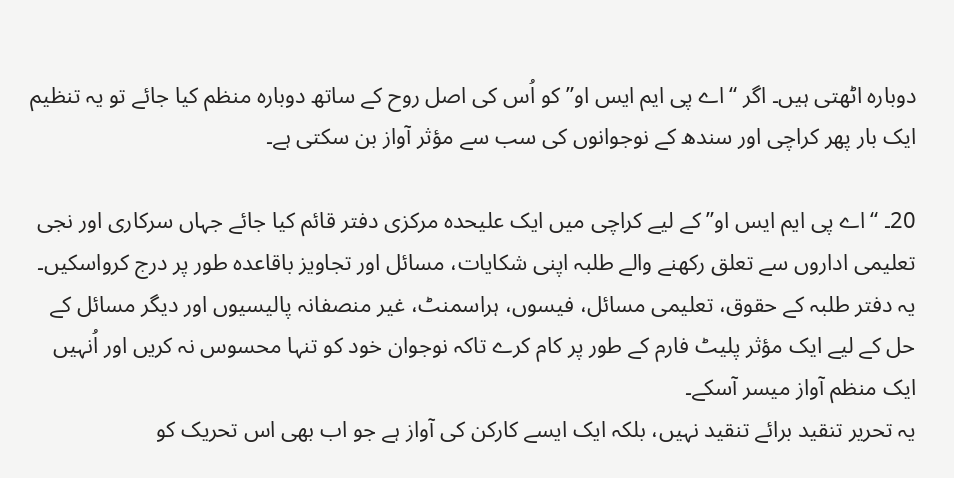دوبارہ اٹھتی ہیں۔ اگر “اے پی ایم ایس او” کو اُس کی اصل روح کے ساتھ دوبارہ منظم کیا جائے تو یہ تنظیم ایک بار پھر کراچی اور سندھ کے نوجوانوں کی سب سے مؤثر آواز بن سکتی ہے۔

20۔ “اے پی ایم ایس او” کے لیے کراچی میں ایک علیحدہ مرکزی دفتر قائم کیا جائے جہاں سرکاری اور نجی تعلیمی اداروں سے تعلق رکھنے والے طلبہ اپنی شکایات، مسائل اور تجاویز باقاعدہ طور پر درج کرواسکیں۔ یہ دفتر طلبہ کے حقوق، تعلیمی مسائل، فیسوں، ہراسمنٹ، غیر منصفانہ پالیسیوں اور دیگر مسائل کے حل کے لیے ایک مؤثر پلیٹ فارم کے طور پر کام کرے تاکہ نوجوان خود کو تنہا محسوس نہ کریں اور اُنہیں ایک منظم آواز میسر آسکے۔
یہ تحریر تنقید برائے تنقید نہیں، بلکہ ایک ایسے کارکن کی آواز ہے جو اب بھی اس تحریک کو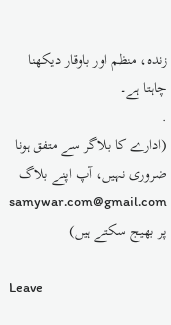زندہ، منظم اور باوقار دیکھنا چاہتا ہے۔
.
(ادارے کا بلاگر سے متفق ہونا ضروری نہیں، آپ اپنے بلاگ samywar.com@gmail.com پر بھیج سکتے ہیں)

Leave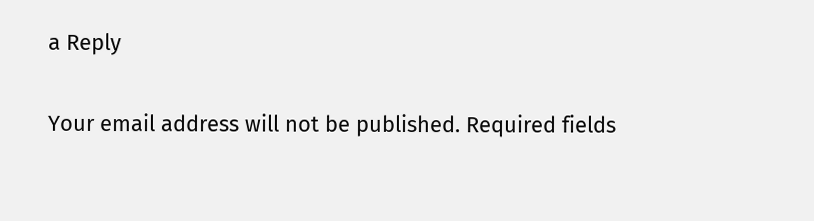a Reply

Your email address will not be published. Required fields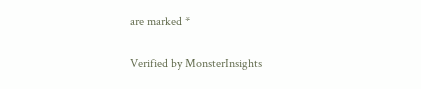are marked *

Verified by MonsterInsights